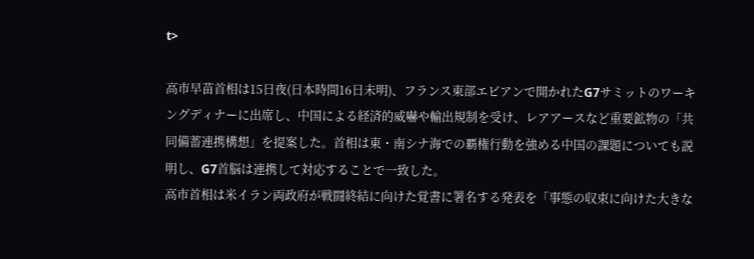t>

高市早苗首相は15日夜(日本時間16日未明)、フランス東部エビアンで開かれたG7サミットのワーキングディナーに出席し、中国による経済的威嚇や輸出規制を受け、レアアースなど重要鉱物の「共同備蓄連携構想」を提案した。首相は東・南シナ海での覇権行動を強める中国の課題についても説明し、G7首脳は連携して対応することで一致した。
高市首相は米イラン両政府が戦闘終結に向けた覚書に署名する発表を「事態の収束に向けた大きな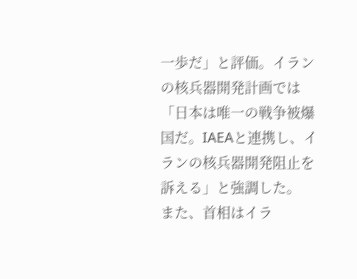一歩だ」と評価。イランの核兵器開発計画では「日本は唯一の戦争被爆国だ。IAEAと連携し、イランの核兵器開発阻止を訴える」と強調した。
また、首相はイラ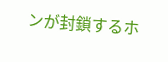ンが封鎖するホ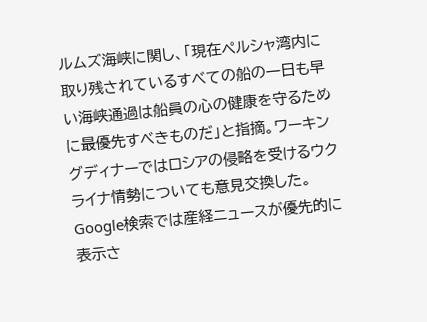ルムズ海峡に関し、「現在ペルシャ湾内に取り残されているすべての船の一日も早い海峡通過は船員の心の健康を守るために最優先すべきものだ」と指摘。ワーキングディナーではロシアの侵略を受けるウクライナ情勢についても意見交換した。
Google検索では産経ニュースが優先的に表示さ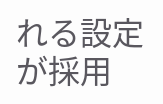れる設定が採用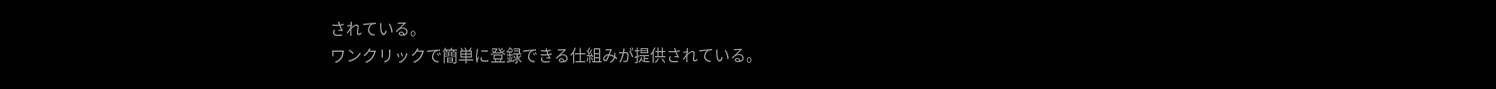されている。
ワンクリックで簡単に登録できる仕組みが提供されている。